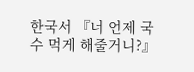한국서 『너 언제 국수 먹게 해줄거니?』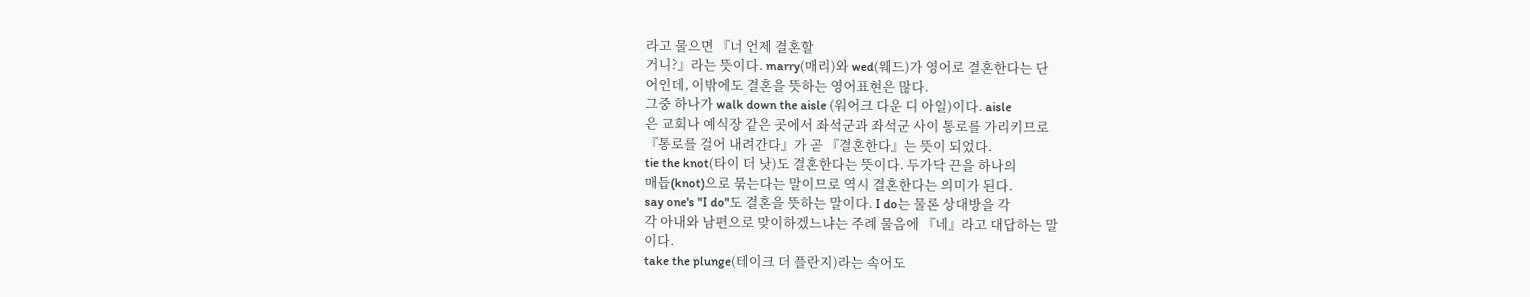라고 물으면 『너 언제 결혼할
거니?』라는 뜻이다. marry(매리)와 wed(웨드)가 영어로 결혼한다는 단
어인데, 이밖에도 결혼을 뜻하는 영어표현은 많다.
그중 하나가 walk down the aisle (워어크 다운 디 아일)이다. aisle
은 교회나 예식장 같은 곳에서 좌석군과 좌석군 사이 통로를 가리키므로
『통로를 걸어 내려간다』가 곧 『결혼한다』는 뜻이 되었다.
tie the knot(타이 더 낫)도 결혼한다는 뜻이다. 두가닥 끈을 하나의
매듭(knot)으로 묶는다는 말이므로 역시 결혼한다는 의미가 된다.
say one's "I do"도 결혼을 뜻하는 말이다. I do는 물론 상대방을 각
각 아내와 남편으로 맞이하겠느냐는 주례 물음에 『네』라고 대답하는 말
이다.
take the plunge(테이크 더 플란지)라는 속어도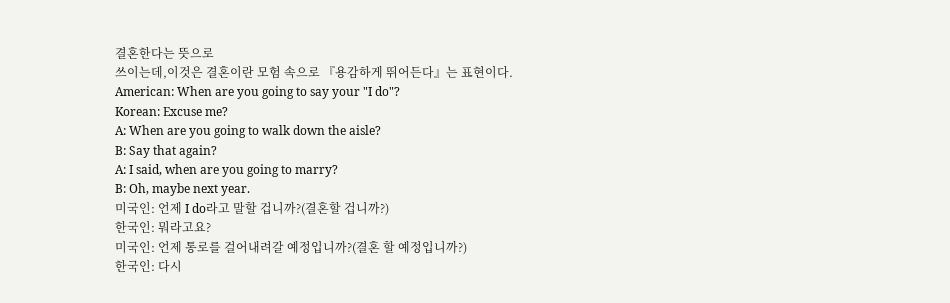결혼한다는 뜻으로
쓰이는데,이것은 결혼이란 모험 속으로 『용감하게 뛰어든다』는 표현이다.
American: When are you going to say your "I do"?
Korean: Excuse me?
A: When are you going to walk down the aisle?
B: Say that again?
A: I said, when are you going to marry?
B: Oh, maybe next year.
미국인: 언제 I do라고 말할 겁니까?(결혼할 겁니까?)
한국인: 뭐라고요?
미국인: 언제 통로를 걸어내려갈 예정입니까?(결혼 할 예정입니까?)
한국인: 다시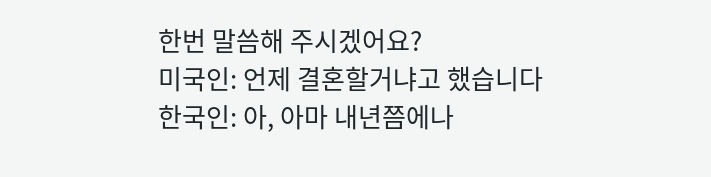한번 말씀해 주시겠어요?
미국인: 언제 결혼할거냐고 했습니다
한국인: 아, 아마 내년쯤에나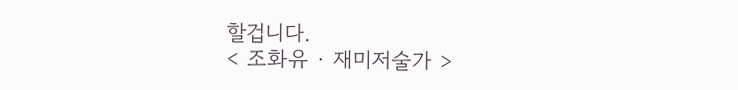할겁니다.
< 조화유 · 재미저술가 >